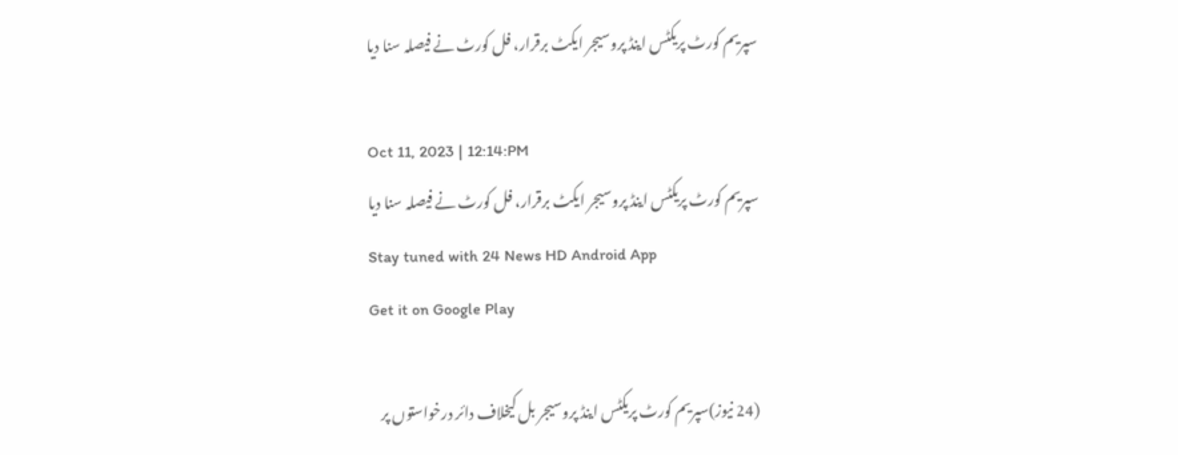سپریم کورٹ پریکٹس اینڈ پروسیجر ایکٹ برقرار، فل کورٹ نے فیصلہ سنا دیا

Oct 11, 2023 | 12:14:PM
سپریم کورٹ پریکٹس اینڈ پروسیجر ایکٹ برقرار، فل کورٹ نے فیصلہ سنا دیا
Stay tuned with 24 News HD Android App
Get it on Google Play

(24 نیوز)سپریم کورٹ پریکٹس اینڈ پروسیجر بل کیخلاف دائر درخواستوں پر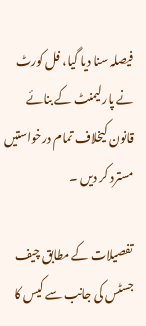فیصلہ سنا دیا گیا، فل کورٹ نے پارلیمنٹ کے بنائے قانون کیخلاف تمام درخواستیں مسترد کر دیں ۔

تفصیلات کے مطابق چیف جسٹس کی جانب سے کیس کا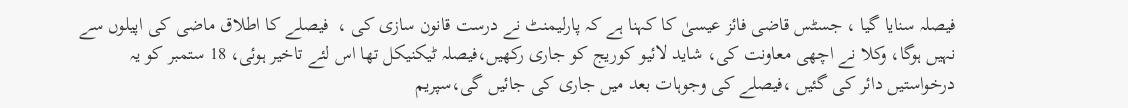فیصلہ سنایا گیا ، جسٹس قاضی فائز عیسیٰ کا کہنا ہے کہ پارلیمنٹ نے درست قانون سازی کی ،  فیصلے کا اطلاق ماضی کی اپیلوں سے نہیں ہوگا، وکلا نے اچھی معاونت کی، شاید لائیو کوریج کو جاری رکھیں،فیصلہ ٹیکنیکل تھا اس لئے تاخیر ہوئی، 18 ستمبر کو یہ درخواستیں دائر کی گئیں ،فیصلے کی وجوہات بعد میں جاری کی جائیں گی،سپریم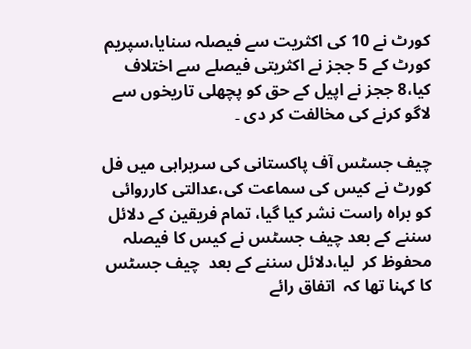کورٹ نے 10 کی اکثریت سے فیصلہ سنایا،سپریم کورٹ کے 5 ججز نے اکثریتی فیصلے سے اختلاف کیا،8 ججز نے اپیل کے حق کو پچھلی تاریخوں سے لاگو کرنے کی مخالفت کر دی ۔

چیف جسٹس آف پاکستانی کی سربراہی میں فل کورٹ نے کیس کی سماعت کی،عدالتی کارروائی کو براہ راست نشر کیا گیا، تمام فریقین کے دلائل سننے کے بعد چیف جسٹس نے کیس کا فیصلہ محفوظ کر  لیا،دلائل سننے کے بعد  چیف جسٹس کا کہنا تھا کہ  اتفاق رائے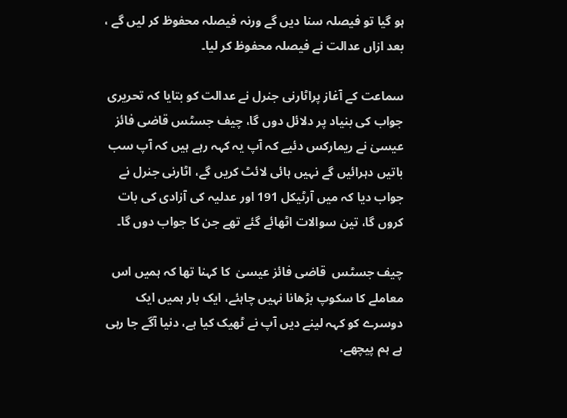ہو گیا تو فیصلہ سنا دیں گے ورنہ فیصلہ محفوظ کر لیں گے ، بعد ازاں عدالت نے فیصلہ محفوظ کر لیا۔

سماعت کے آغاز پراٹارنی جنرل نے عدالت کو بتایا کہ تحریری جواب کی بنیاد پر دلائل دوں گا، چیف جسٹس قاضی فائز عیسیٰ نے ریمارکس دئیے کہ آپ یہ کہہ رہے ہیں کہ آپ سب باتیں دہرائیں گے نہیں ہائی لائٹ کریں گے، اٹارنی جنرل نے جواب دیا کہ میں آرٹیکل 191 اور عدلیہ کی آزادی کی بات کروں گا، تین سوالات اٹھائے گئے تھے جن کا جواب دوں گا۔

چیف جسٹس  قاضی فائز عیسیٰ  کا کہنا تھا کہ ہمیں اس معاملے کا سکوپ بڑھانا نہیں چاہئے، ایک بار ہمیں ایک دوسرے کو کہہ لینے دیں آپ نے ٹھیک کیا ہے، دنیا آگے جا رہی ہے ہم پیچھے،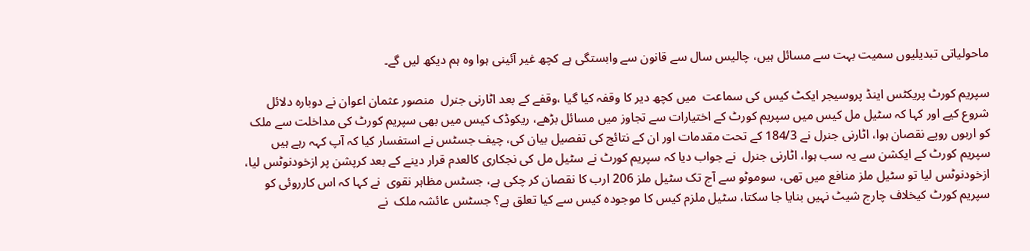ماحولیاتی تبدیلیوں سمیت بہت سے مسائل ہیں، چالیس سال سے قانون سے وابستگی ہے کچھ غیر آئینی ہوا وہ ہم دیکھ لیں گے۔

سپریم کورٹ پریکٹس اینڈ پروسیجر ایکٹ کیس کی سماعت  میں کچھ دیر کا وقفہ کیا گیا ،وقفے کے بعد اٹارنی جنرل  منصور عثمان اعوان نے دوبارہ دلائل  شروع کیے اور کہا کہ سٹیل مل کیس میں سپریم کورٹ کے اختیارات سے تجاوز میں مسائل بڑھے، ریکوڈک کیس میں بھی سپریم کورٹ کی مداخلت سے ملک کو اربوں روپے نقصان ہوا، اٹارنی جنرل نے 184/3 کے تحت مقدمات اور ان کے نتائج کی تفصیل بیان کی، چیف جسٹس نے استفسار کیا کہ آپ کہہ رہے ہیں سپریم کورٹ کے ایکشن سے یہ سب ہوا، اٹارنی جنرل  نے جواب دیا کہ سپریم کورٹ نے سٹیل مل کی نجکاری کالعدم قرار دینے کے بعد کرپشن پر ازخودنوٹس لیا، ازخودنوٹس لیا تو سٹیل ملز منافع میں تھی، سوموٹو سے آج تک سٹیل ملز 206 ارب کا نقصان کر چکی ہے، جسٹس مظاہر نقوی  نے کہا کہ اس کارروئی کو سپریم کورٹ کیخلاف چارج شیٹ نہیں بنایا جا سکتا، سٹیل ملزم کیس کا موجودہ کیس سے کیا تعلق ہے؟ جسٹس عائشہ ملک  نے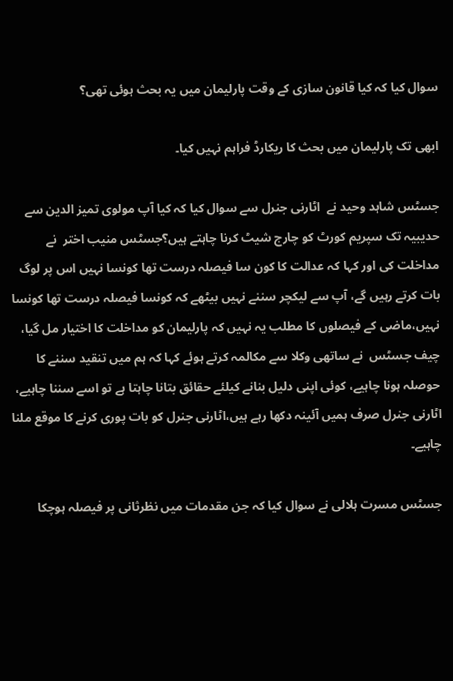سوال کیا کہ کیا قانون سازی کے وقت پارلیمان میں یہ بحث ہوئی تھی؟

ابھی تک پارلیمان میں بحث کا ریکارڈ فراہم نہیں کیا۔

جسٹس شاہد وحید نے  اٹارنی جنرل سے سوال کیا کہ کیا آپ مولوی تمیز الدین سے حدیبیہ تک سپریم کورٹ کو چارج شیٹ کرنا چاہتے ہیں؟جسٹس منیب اختر  نے مداخلت کی اور کہا کہ عدالت کا کون سا فیصلہ درست تھا کونسا نہیں اس پر لوگ بات کرتے رہیں گے، آپ سے لیکچر سننے نہیں بیٹھے کہ کونسا فیصلہ درست تھا کونسا نہیں،ماضی کے فیصلوں کا مطلب یہ نہیں کہ پارلیمان کو مداخلت کا اختیار مل گیا، چیف جسٹس  نے ساتھی وکلا سے مکالمہ کرتے ہوئے کہا کہ ہم میں تنقید سننے کا حوصلہ ہونا چاہیے، کوئی اپنی دلیل بنانے کیلئے حقائق بتانا چاہتا ہے تو اسے سننا چاہیے، اٹارنی جنرل صرف ہمیں آئینہ دکھا رہے ہیں،اٹارنی جنرل کو بات پوری کرنے کا موقع ملنا چاہیے۔

جسٹس مسرت ہلالی نے سوال کیا کہ جن مقدمات میں نظرثانی پر فیصلہ ہوچکا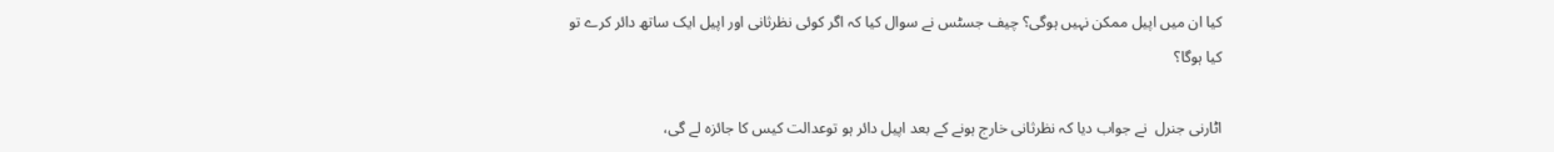کیا ان میں اپیل ممکن نہیں ہوگی؟ چیف جسٹس نے سوال کیا کہ اگر کوئی نظرثانی اور اپیل ایک ساتھ دائر کرے تو کیا ہوگا؟

اٹارنی جنرل  نے جواب دیا کہ نظرثانی خارج ہونے کے بعد اپیل دائر ہو توعدالت کیس کا جائزہ لے گی،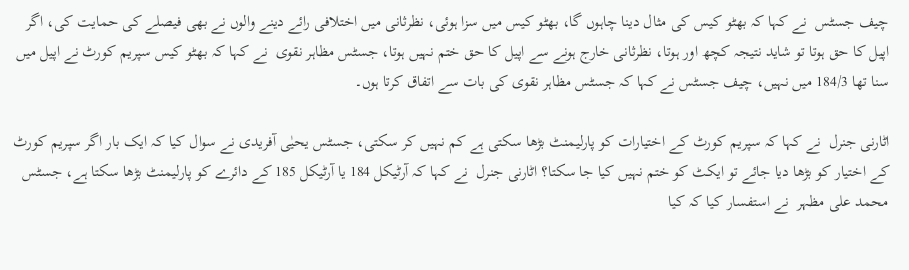چیف جسٹس  نے کہا کہ بھٹو کیس کی مثال دینا چاہوں گا، بھٹو کیس میں سزا ہوئی، نظرثانی میں اختلافی رائے دینے والوں نے بھی فیصلے کی حمایت کی، اگر اپیل کا حق ہوتا تو شاید نتیجہ کچھ اور ہوتا، نظرثانی خارج ہونے سے اپیل کا حق ختم نہیں ہوتا، جسٹس مظاہر نقوی  نے کہا کہ بھٹو کیس سپریم کورٹ نے اپیل میں سنا تھا 184/3 میں نہیں، چیف جسٹس نے کہا کہ جسٹس مظاہر نقوی کی بات سے اتفاق کرتا ہوں۔

اٹارنی جنرل  نے کہا کہ سپریم کورٹ کے اختیارات کو پارلیمنٹ بڑھا سکتی ہے کم نہیں کر سکتی، جسٹس یحیٰی آفریدی نے سوال کیا کہ ایک بار اگر سپریم کورٹ کے اختیار کو بڑھا دیا جائے تو ایکٹ کو ختم نہیں کیا جا سکتا؟ اٹارنی جنرل  نے کہا کہ آرٹیکل 184 یا آرٹیکل 185 کے دائرے کو پارلیمنٹ بڑھا سکتا ہے، جسٹس محمد علی مظہر  نے استفسار کیا کہ کیا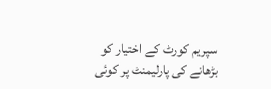سپریم کورٹ کے اختیار کو بڑھانے کی پارلیمنٹ پر کوئی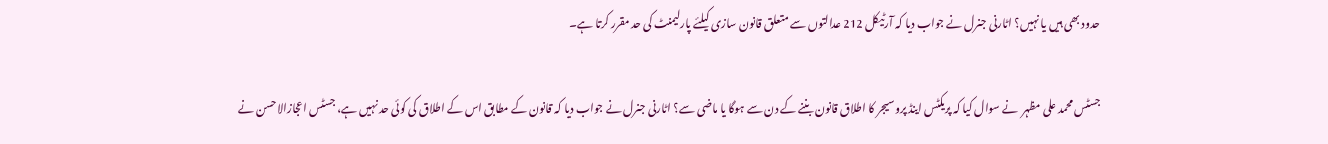حدود بھی ہیں یا نہیں؟ اٹارنی جنرل نے جواب دیا کہ آرٹیکل 212 عدالتوں سے متعلق قانون سازی کیلئے پارلیمنٹ کی حد مقرر کرتا ہے۔

جسٹس محمد علی مظہر  نے سوال کیا کہ پریکٹس اینڈ پروسیجر کا اطلاق قانون بننے کے دن سے ہوگا یا ماضی سے؟ اٹارنی جنرل نے جواب دیا کہ قانون کے مطابق اس کے اطلاق کی کوئی حد نہیں ہے، جسٹس اعجازالاحسن نے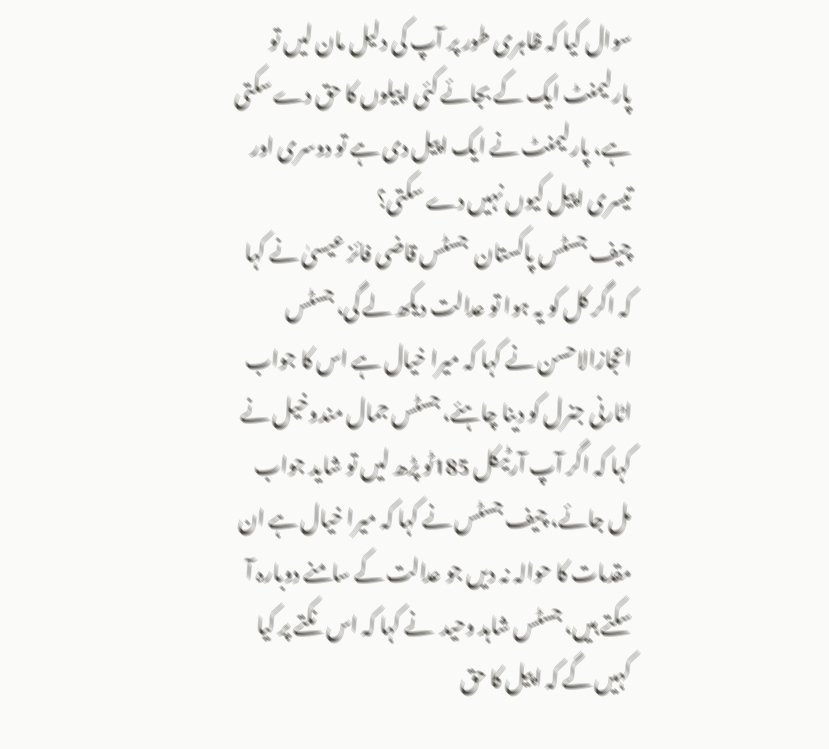سوال کیا کہ ظاہری طور پر آپ کی دلیل مان لیں تو پارلیمنٹ ایک کے بجائے کئی اپیلوں کا حق دے سکتی ہے، پارلیمنٹ نے ایک اپیل دی ہے تو دوسری اور تیسری اپیل کیوں نہیں دے سکتی؟
چیف جسٹس پاکستان  جسٹس قاضی فائز عیسیٰ نے کہا کہ اگر کل کو یہ ہوا تو عدالت دیکھ لے گی، جسٹس اعجازالاحسن نے کہا کہ میرا خیال ہے اس کا جواب اٹارنی جنرل کو دینا چاہئے، جسٹس جمال مندوخیل نے کہا کہ اگر آپ آرٹیکل 185ٹو پڑھ لیں تو شاید جواب مل جائے، چیف جسٹس نے کہا کہ میرا خیال ہے ان مقدمات کا حوالہ نہ دیں جو عدالت کے سامنے دوبارہ آ سکتے ہیں، جسٹس شاہد وحید  نے کہا کہ اس نکتے پر کیا کہیں گے کہ اپیل کا حق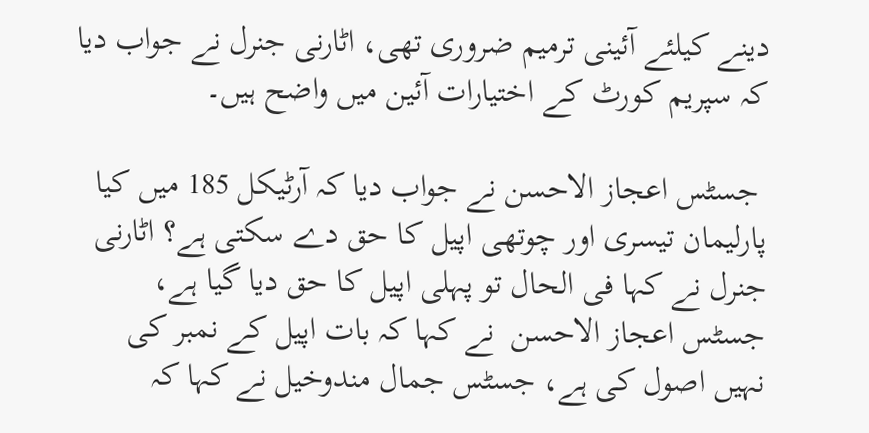دینے کیلئے آئینی ترمیم ضروری تھی، اٹارنی جنرل نے جواب دیا کہ سپریم کورٹ کے اختیارات آئین میں واضح ہیں۔

 جسٹس اعجاز الاحسن نے جواب دیا کہ آرٹیکل 185 میں کیا پارلیمان تیسری اور چوتھی اپیل کا حق دے سکتی ہے؟ اٹارنی جنرل نے کہا فی الحال تو پہلی اپیل کا حق دیا گیا ہے، جسٹس اعجاز الاحسن  نے کہا کہ بات اپیل کے نمبر کی نہیں اصول کی ہے، جسٹس جمال مندوخیل نے کہا کہ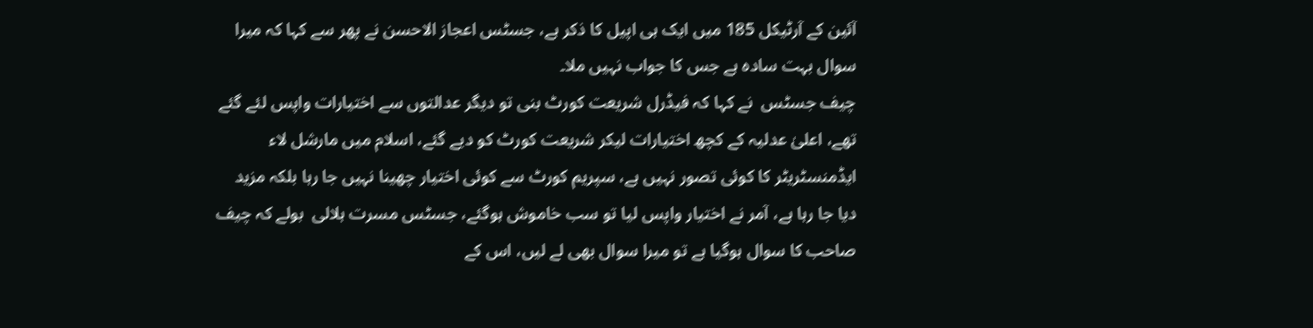آئین کے آرٹیکل 185 میں ایک ہی اپیل کا ذکر ہے، جسٹس اعجاز الاحسن نے پھر سے کہا کہ میرا سوال بہت سادہ ہے جس کا جواب نہیں ملا۔
چیف جسٹس  نے کہا کہ فیڈرل شریعت کورٹ بنی تو دیگر عدالتوں سے اختیارات واپس لئے گئے تھے، اعلیٰ عدلیہ کے کچھ اختیارات لیکر شریعت کورٹ کو دیے گئے، اسلام میں مارشل لاء ایڈمنسٹریٹر کا کوئی تصور نہیں ہے، سپریم کورٹ سے کوئی اختیار چھینا نہیں جا رہا بلکہ مزید دیا جا رہا ہے، آمر نے اختیار واپس لیا تو سب خاموش ہوگئے، جسٹس مسرت ہلالی  بولے کہ چیف صاحب کا سوال ہوگیا ہے تو میرا سوال بھی لے لیں، اس کے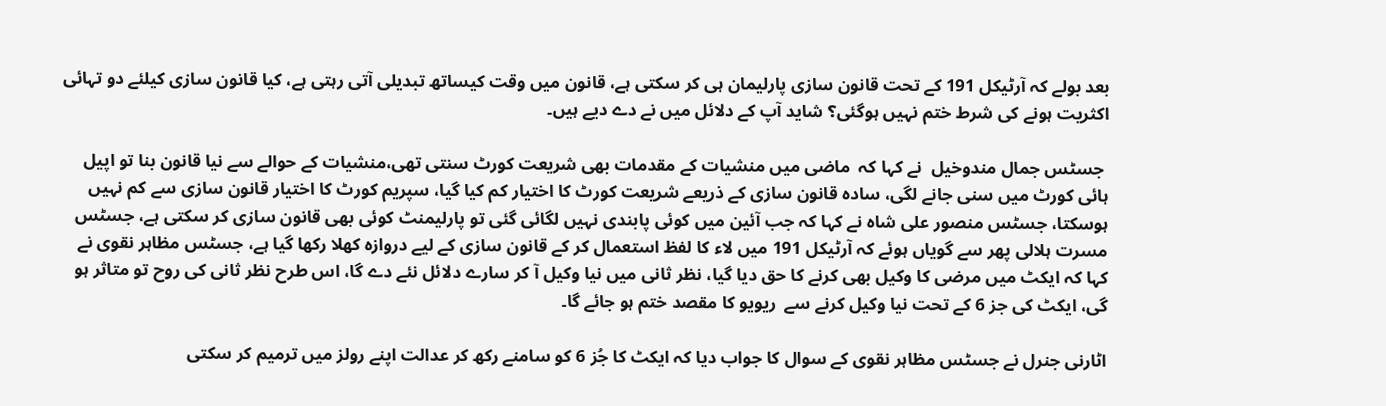بعد بولے کہ آرٹیکل 191 کے تحت قانون سازی پارلیمان ہی کر سکتی ہے، قانون میں وقت کیساتھ تبدیلی آتی رہتی ہے، کیا قانون سازی کیلئے دو تہائی اکثریت ہونے کی شرط ختم نہیں ہوگئی؟ شاید آپ کے دلائل میں نے دے دیے ہیں۔

 جسٹس جمال مندوخیل  نے کہا کہ  ماضی میں منشیات کے مقدمات بھی شریعت کورٹ سنتی تھی،منشیات کے حوالے سے نیا قانون بنا تو اپیل ہائی کورٹ میں سنی جانے لگی، سادہ قانون سازی کے ذریعے شریعت کورٹ کا اختیار کم کیا گیا، سپریم کورٹ کا اختیار قانون سازی سے کم نہیں ہوسکتا، جسٹس منصور علی شاہ نے کہا کہ جب آئین میں کوئی پابندی نہیں لگائی گئی تو پارلیمنٹ کوئی بھی قانون سازی کر سکتی ہے، جسٹس مسرت ہلالی پھر سے گویاں ہوئے کہ آرٹیکل 191 میں لاء کا لفظ استعمال کر کے قانون سازی کے لیے دروازہ کھلا رکھا گیا ہے، جسٹس مظاہر نقوی نے کہا کہ ایکٹ میں مرضی کا وکیل بھی کرنے کا حق دیا گیا، نظر ثانی میں نیا وکیل آ کر سارے دلائل نئے دے گا، اس طرح نظر ثانی کی روح تو متاثر ہو گی، ایکٹ کی جز 6 کے تحت نیا وکیل کرنے سے  ریویو کا مقصد ختم ہو جائے گا۔

اٹارنی جنرل نے جسٹس مظاہر نقوی کے سوال کا جواب دیا کہ ایکٹ کا جُز 6 کو سامنے رکھ کر عدالت اپنے رولز میں ترمیم کر سکتی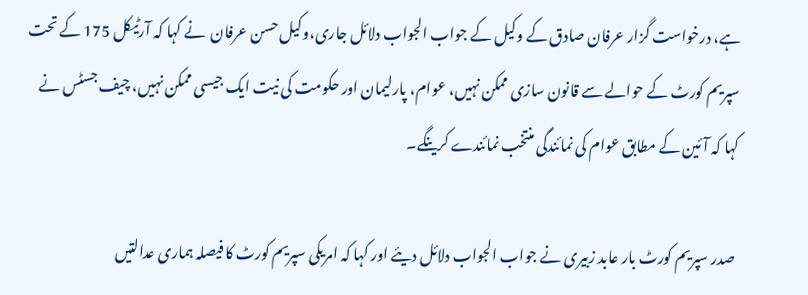ہے، درخواست گزار عرفان صادق کے وکیل کے جواب الجواب دلائل جاری،وکیل حسن عرفان  نے کہا کہ آرٹیکل 175 کے تحت سپریم کورٹ کے حوالے سے قانون سازی ممکن نہیں، عوام، پارلیمان اور حکومت کی نیت ایک جیسی ممکن نہیں، چیف جسٹس نے کہا کہ آئین کے مطابق عوام کی نمائندگی منتخب نمائندے کرینگے۔

 صدر سپریم کورٹ بار عابد زبیری نے جواب الجواب دلائل دیئے اور کہا کہ امریکی سپریم کورٹ کا فیصلہ ہماری عدالتیں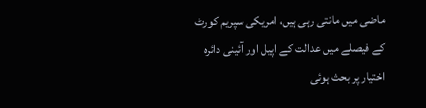ماضی میں مانتی رہی ہیں، امریکی سپریم کورٹ کے فیصلے میں عدالت کے اپیل اور آئینی دائرہ اختیار پر بحث ہوئی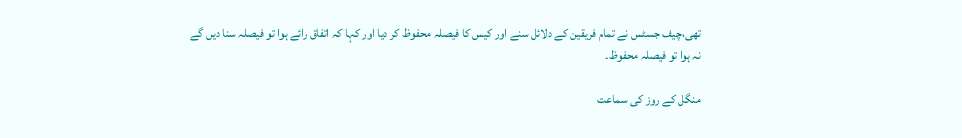تھی،چیف جسٹس نے تمام فریقین کے دلائل سنے اور کیس کا فیصلہ محفوظ کر دیا اور کہا کہ اتفاق رائے ہوا تو فیصلہ سنا دیں گے نہ ہوا تو فیصلہ محفوظ۔

منگل کے روز کی سماعت